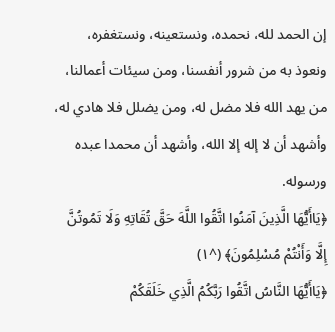إن الحمد لله، نحمده، ونستعينه، ونستغفره، ونعوذ به من شرور أنفسنا، ومن سيئات أعمالنا، من يهد الله فلا مضل له، ومن يضلل فلا هادي له، وأشهد أن لا إله إلا الله، وأشهد أن محمدا عبده ورسوله.
﴿يَاأَيُّهَا الَّذِينَ آمَنُوا اتَّقُوا اللَّهَ حَقَّ تُقَاتِهِ وَلَا تَمُوتُنَّ إِلَّا وَأَنْتُمْ مُسْلِمُونَ﴾ (^١)
﴿يَاأَيُّهَا النَّاسُ اتَّقُوا رَبَّكُمُ الَّذِي خَلَقَكُمْ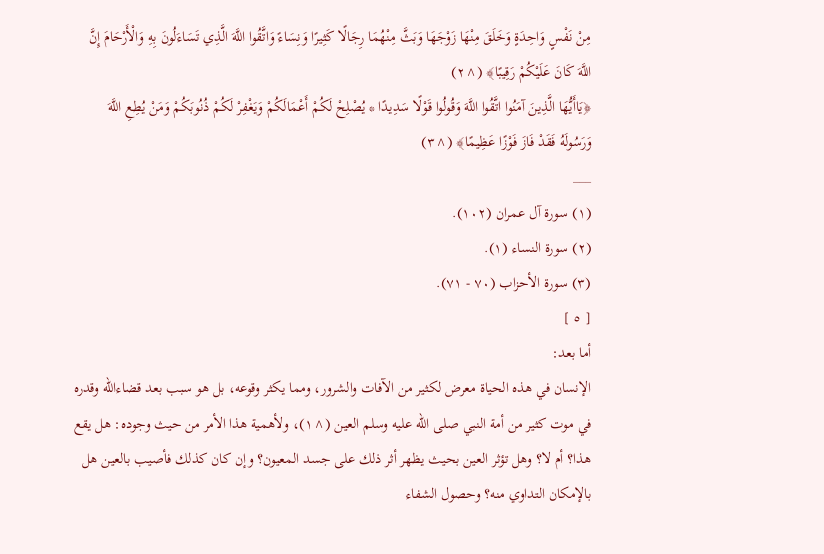مِنْ نَفْسٍ وَاحِدَةٍ وَخَلَقَ مِنْهَا زَوْجَهَا وَبَثَّ مِنْهُمَا رِجَالًا كَثِيرًا وَنِسَاءً وَاتَّقُوا اللَّهَ الَّذِي تَسَاءَلُونَ بِهِ وَالْأَرْحَامَ إِنَّ اللَّهَ كَانَ عَلَيْكُمْ رَقِيبًا﴾ (^٢)
﴿يَاأَيُّهَا الَّذِينَ آمَنُوا اتَّقُوا اللَّهَ وَقُولُوا قَوْلًا سَدِيدًا * يُصْلِحْ لَكُمْ أَعْمَالَكُمْ وَيَغْفِرْ لَكُمْ ذُنُوبَكُمْ وَمَنْ يُطِعِ اللَّهَ وَرَسُولَهُ فَقَدْ فَازَ فَوْزًا عَظِيمًا﴾ (^٣)
___
(١) سورة آل عمران (١٠٢).
(٢) سورة النساء (١).
(٣) سورة الأحزاب (٧٠ - ٧١).
[ ٥ ]
أما بعد:
الإنسان في هذه الحياة معرض لكثير من الآفات والشرور، ومما يكثر وقوعه، بل هو سبب بعد قضاءالله وقدره في موت كثير من أمة النبي صلى الله عليه وسلم العين (^١)، ولأهمية هذا الأمر من حيث وجوده: هل يقع هذا؟ أم لا؟ وهل تؤثر العين بحيث يظهر أثر ذلك على جسد المعيون؟ وإن كان كذلك فأصيب بالعين هل بالإمكان التداوي منه؟ وحصول الشفاء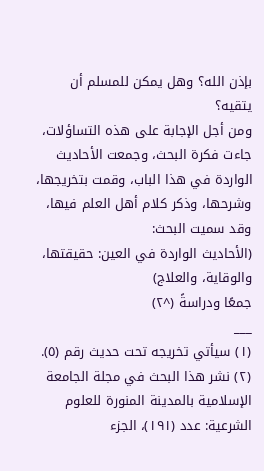بإذن الله؟ وهل يمكن للمسلم أن يتقيه؟
ومن أجل الإجابة على هذه التساؤلات، جاءت فكرة البحث، وجمعت الأحاديث الواردة في هذا الباب، وقمت بتخريجها، وشرحها، وذكر كلام أهل العلم فيها، وقد سميت البحث:
(الأحاديث الواردة في العين: حقيقتها، والوقاية، والعلاج)
جمعًا ودراسةً (^٢)
___
(١) سيأتي تخريجه تحت حديث رقم (٥).
(٢) نشر هذا البحث في مجلة الجامعة الإسلامية بالمدينة المنورة للعلوم الشرعية: عدد (١٩١)، الجزء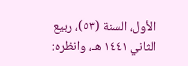الأول، السنة (٥٣)، ربيع الثاني ١٤٤١ هـ، وانظره: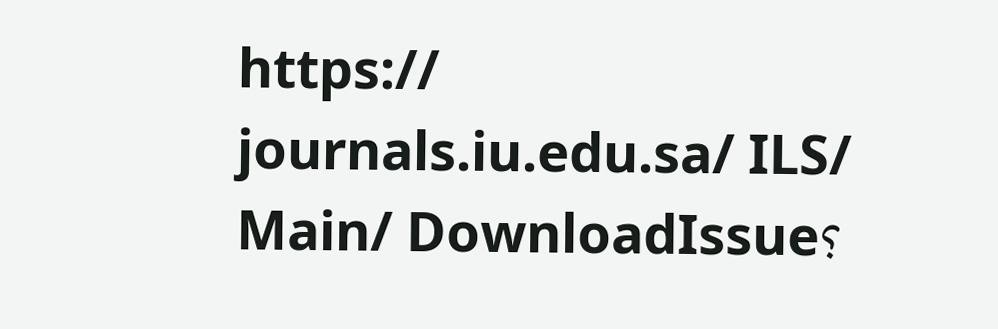https:// journals.iu.edu.sa/ ILS/ Main/ DownloadIssue؟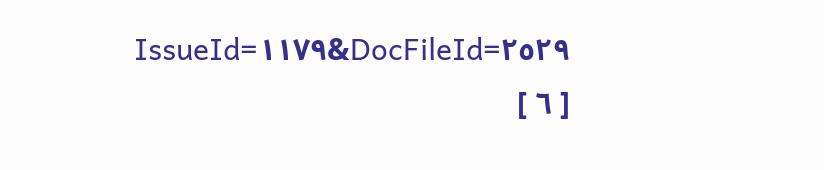IssueId=١١٧٩&DocFileId=٢٥٢٩
[ ٦ ]